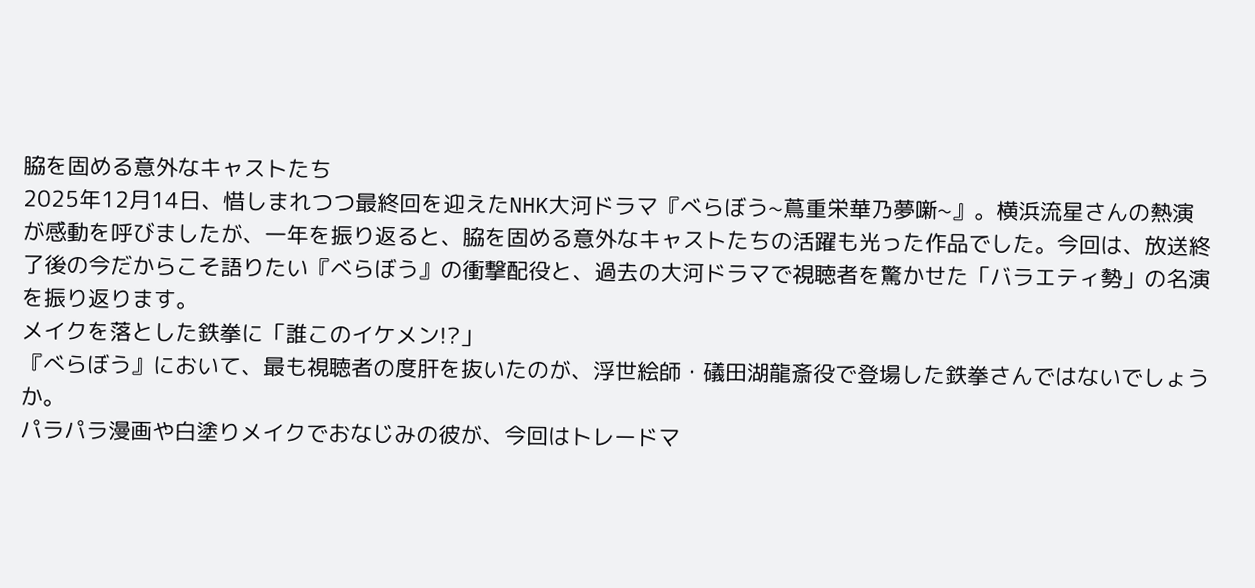脇を固める意外なキャストたち
2025年12月14日、惜しまれつつ最終回を迎えたNHK大河ドラマ『べらぼう~蔦重栄華乃夢噺~』。横浜流星さんの熱演が感動を呼びましたが、一年を振り返ると、脇を固める意外なキャストたちの活躍も光った作品でした。今回は、放送終了後の今だからこそ語りたい『べらぼう』の衝撃配役と、過去の大河ドラマで視聴者を驚かせた「バラエティ勢」の名演を振り返ります。
メイクを落とした鉄拳に「誰このイケメン!?」
『べらぼう』において、最も視聴者の度肝を抜いたのが、浮世絵師・礒田湖龍斎役で登場した鉄拳さんではないでしょうか。
パラパラ漫画や白塗りメイクでおなじみの彼が、今回はトレードマ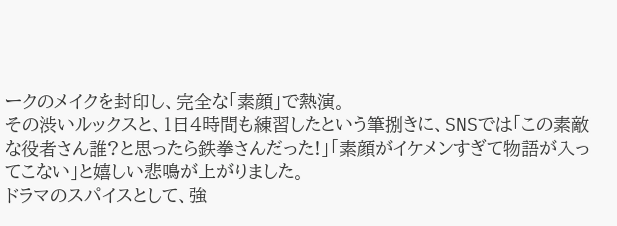ークのメイクを封印し、完全な「素顔」で熱演。
その渋いルックスと、1日4時間も練習したという筆捌きに、SNSでは「この素敵な役者さん誰?と思ったら鉄拳さんだった!」「素顔がイケメンすぎて物語が入ってこない」と嬉しい悲鳴が上がりました。
ドラマのスパイスとして、強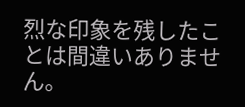烈な印象を残したことは間違いありません。